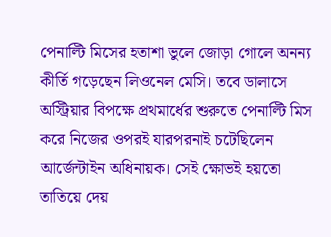পেনাল্টি মিসের হতাশা ভুলে জোড়া গোলে অনন্য কীর্তি গড়েছেন লিওনেল মেসি। তবে ডালাসে অস্ট্রিয়ার বিপক্ষে প্রথমার্ধের শুরুতে পেনাল্টি মিস করে নিজের ওপরই যারপরনাই চটেছিলেন আর্জেন্টাইন অধিনায়ক। সেই ক্ষোভই হয়তো তাতিয়ে দেয়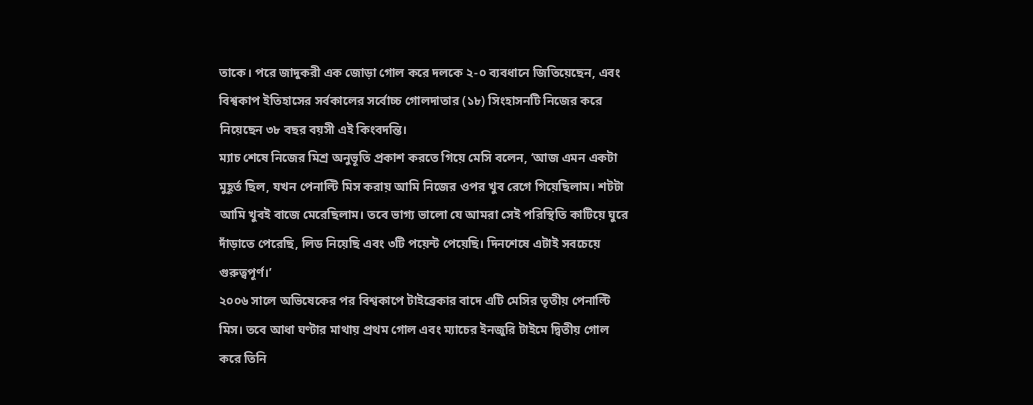তাকে। পরে জাদুকরী এক জোড়া গোল করে দলকে ২-০ ব্যবধানে জিতিয়েছেন, এবং বিশ্বকাপ ইতিহাসের সর্বকালের সর্বোচ্চ গোলদাতার (১৮) সিংহাসনটি নিজের করে নিয়েছেন ৩৮ বছর বয়সী এই কিংবদন্তি।
ম্যাচ শেষে নিজের মিশ্র অনুভূতি প্রকাশ করতে গিয়ে মেসি বলেন, ‘আজ এমন একটা মুহূর্ত ছিল, যখন পেনাল্টি মিস করায় আমি নিজের ওপর খুব রেগে গিয়েছিলাম। শটটা আমি খুবই বাজে মেরেছিলাম। তবে ভাগ্য ভালো যে আমরা সেই পরিস্থিতি কাটিয়ে ঘুরে দাঁড়াতে পেরেছি, লিড নিয়েছি এবং ৩টি পয়েন্ট পেয়েছি। দিনশেষে এটাই সবচেয়ে গুরুত্বপূর্ণ।’
২০০৬ সালে অভিষেকের পর বিশ্বকাপে টাইব্রেকার বাদে এটি মেসির তৃতীয় পেনাল্টি মিস। তবে আধা ঘণ্টার মাথায় প্রথম গোল এবং ম্যাচের ইনজুরি টাইমে দ্বিতীয় গোল করে তিনি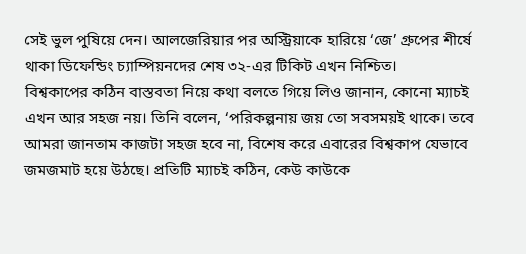সেই ভুল পুষিয়ে দেন। আলজেরিয়ার পর অস্ট্রিয়াকে হারিয়ে ‘জে’ গ্রুপের শীর্ষে থাকা ডিফেন্ডিং চ্যাম্পিয়নদের শেষ ৩২-এর টিকিট এখন নিশ্চিত।
বিশ্বকাপের কঠিন বাস্তবতা নিয়ে কথা বলতে গিয়ে লিও জানান, কোনো ম্যাচই এখন আর সহজ নয়। তিনি বলেন, ‘পরিকল্পনায় জয় তো সবসময়ই থাকে। তবে আমরা জানতাম কাজটা সহজ হবে না, বিশেষ করে এবারের বিশ্বকাপ যেভাবে জমজমাট হয়ে উঠছে। প্রতিটি ম্যাচই কঠিন, কেউ কাউকে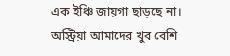এক ইঞ্চি জায়গা ছাড়ছে না। অস্ট্রিয়া আমাদের খুব বেশি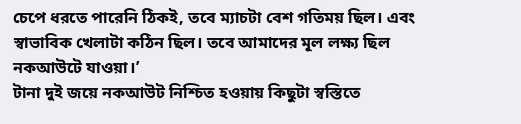চেপে ধরতে পারেনি ঠিকই, তবে ম্যাচটা বেশ গতিময় ছিল। এবং স্বাভাবিক খেলাটা কঠিন ছিল। তবে আমাদের মূল লক্ষ্য ছিল নকআউটে যাওয়া।’
টানা দুই জয়ে নকআউট নিশ্চিত হওয়ায় কিছুটা স্বস্তিতে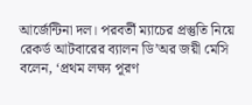আর্জেন্টিনা দল। পরবর্তী ম্যাচের প্রস্তুতি নিয়ে রেকর্ড আটবারের ব্যালন ডি’অর জয়ী মেসি বলেন, ‘প্রথম লক্ষ্য পূরণ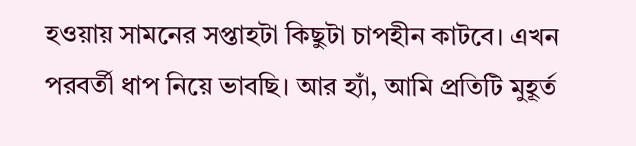হওয়ায় সামনের সপ্তাহটা কিছুটা চাপহীন কাটবে। এখন পরবর্তী ধাপ নিয়ে ভাবছি। আর হ্যাঁ, আমি প্রতিটি মুহূর্ত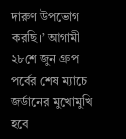দারুণ উপভোগ করছি।’ আগামী ২৮শে জুন গ্রুপ পর্বের শেষ ম্যাচে জর্ডানের মুখোমুখি হবে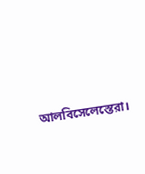আলবিসেলেস্তেরা।